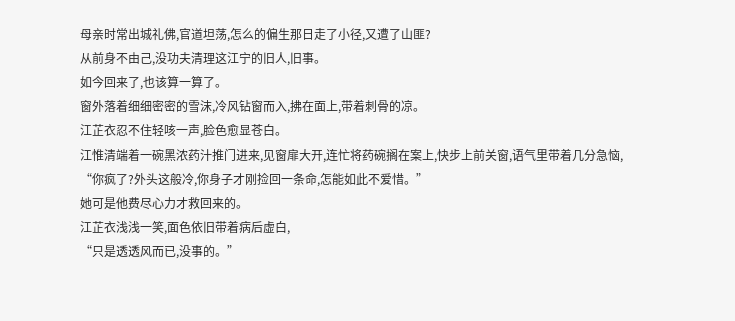母亲时常出城礼佛,官道坦荡,怎么的偏生那日走了小径,又遭了山匪?
从前身不由己,没功夫清理这江宁的旧人,旧事。
如今回来了,也该算一算了。
窗外落着细细密密的雪沫,冷风钻窗而入,拂在面上,带着刺骨的凉。
江芷衣忍不住轻咳一声,脸色愈显苍白。
江惟清端着一碗黑浓药汁推门进来,见窗扉大开,连忙将药碗搁在案上,快步上前关窗,语气里带着几分急恼,
“你疯了?外头这般冷,你身子才刚捡回一条命,怎能如此不爱惜。”
她可是他费尽心力才救回来的。
江芷衣浅浅一笑,面色依旧带着病后虚白,
“只是透透风而已,没事的。”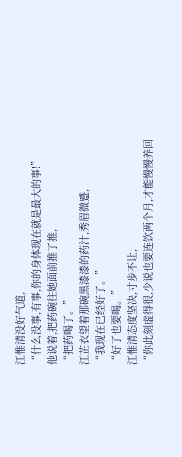江惟清没好气道,
“什么没事,有事,你的身体现在就是最大的事!”
他说着,把药碗往她面前推了推,
“把药喝了。”
江芷衣望着那碗黑漆漆的药汁,秀眉微蹙,
“我现在已经好了。”
“好了也要喝。”
江惟清态度坚决,寸步不让,
“你此刻虚得很,少说也要连饮两个月,才能慢慢养回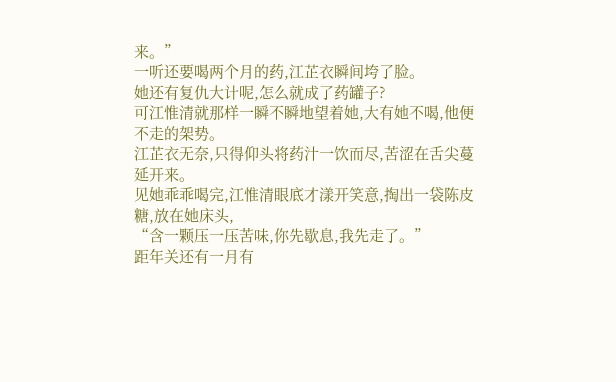来。”
一听还要喝两个月的药,江芷衣瞬间垮了脸。
她还有复仇大计呢,怎么就成了药罐子?
可江惟清就那样一瞬不瞬地望着她,大有她不喝,他便不走的架势。
江芷衣无奈,只得仰头将药汁一饮而尽,苦涩在舌尖蔓延开来。
见她乖乖喝完,江惟清眼底才漾开笑意,掏出一袋陈皮糖,放在她床头,
“含一颗压一压苦味,你先歇息,我先走了。”
距年关还有一月有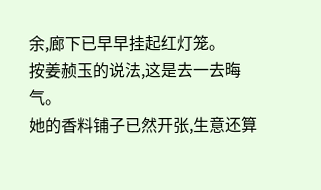余,廊下已早早挂起红灯笼。
按姜赪玉的说法,这是去一去晦气。
她的香料铺子已然开张,生意还算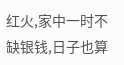红火,家中一时不缺银钱,日子也算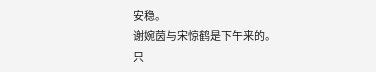安稳。
谢婉茵与宋惊鹤是下午来的。
只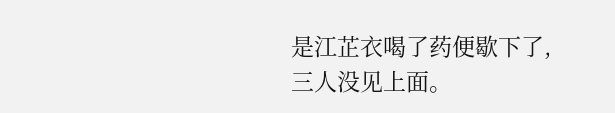是江芷衣喝了药便歇下了,三人没见上面。